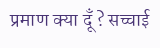प्रमाण क्या दूँ ? सच्चाई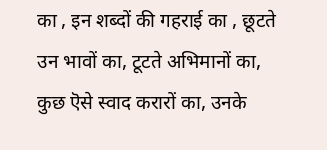का , इन शब्दों की गहराई का , छूटते उन भावों का, टूटते अभिमानों का, कुछ ऎसे स्वाद करारों का, उनके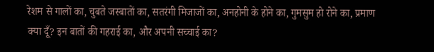रेशम से गालों का, चुबते जस्बातों का, सतरंगी मिजाजों का, अनहोनी के होने का, गुमसुम हो रोने का, प्रमाण क्या दूँ? इन बातों की गहराई का, और अपनी सच्चाई का?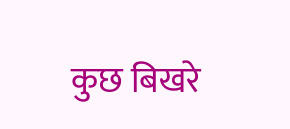कुछ बिखरे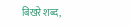बिखरे शब्द,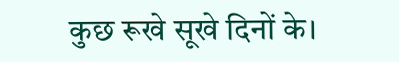कुछ रूखे सूखे दिनों के।